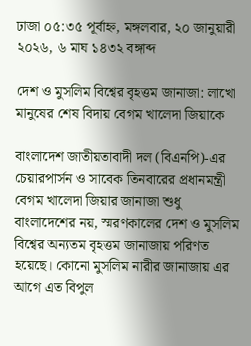ঢাজা ০৫:৩৫ পূর্বাহ্ন, মঙ্গলবার, ২০ জানুয়ারী ২০২৬, ৬ মাঘ ১৪৩২ বঙ্গাব্দ

দেশ ও মুসলিম বিশ্বের বৃহত্তম জানাজা: লাখো মানুষের শেষ বিদায় বেগম খালেদা জিয়াকে

বাংলাদেশ জাতীয়তাবাদী দল (বিএনপি)-এর চেয়ারপার্সন ও সাবেক তিনবারের প্রধানমন্ত্রী বেগম খালেদা জিয়ার জানাজা শুধু বাংলাদেশের নয়, স্মরণকালের দেশ ও মুসলিম বিশ্বের অন্যতম বৃহত্তম জানাজায় পরিণত হয়েছে। কোনো মুসলিম নারীর জানাজায় এর আগে এত বিপুল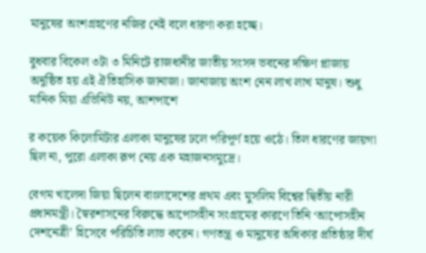মানুষের অংশগ্রহণের নজির নেই বলে ধারণা করা হচ্ছে।

বুধবার বিকেল ৩টা ৩ মিনিটে রাজধানীর জাতীয় সংসদ ভবনের দক্ষিণ প্লাজায় অনুষ্ঠিত হয় এই ঐতিহাসিক জানাজা। জানাজায় অংশ নেন লাখ লাখ মানুষ। শুধু মানিক মিয়া এভিনিউ নয়, আশপাশে

র কয়েক কিলোমিটার এলাকা মানুষের ঢলে পরিপূর্ণ হয়ে ওঠে। তিল ধারণের জায়গা ছিল না, পুরো এলাকা রূপ নেয় এক মহাজনসমুদ্রে।

বেগম খালেদা জিয়া ছিলেন বাংলাদেশের প্রথম এবং মুসলিম বিশ্বের দ্বিতীয় নারী প্রধানমন্ত্রী। স্বৈরশাসনের বিরুদ্ধে আপোসহীন সংগ্রামের কারণে তিনি ‘আপোসহীন দেশনেত্রী’ হিসেবে পরিচিতি লাভ করেন। গণতন্ত্র ও মানুষের অধিকার প্রতিষ্ঠার দীর্ঘ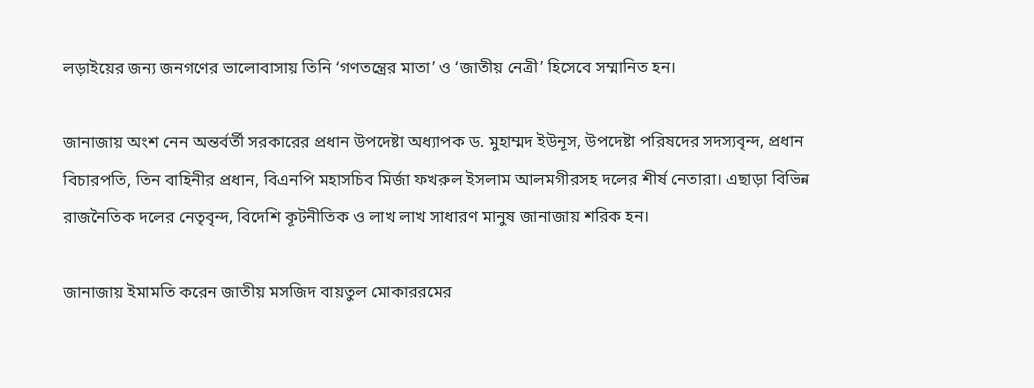লড়াইয়ের জন্য জনগণের ভালোবাসায় তিনি ‘গণতন্ত্রের মাতা’ ও ‘জাতীয় নেত্রী’ হিসেবে সম্মানিত হন।

জানাজায় অংশ নেন অন্তর্বর্তী সরকারের প্রধান উপদেষ্টা অধ্যাপক ড. মুহাম্মদ ইউনূস, উপদেষ্টা পরিষদের সদস্যবৃন্দ, প্রধান বিচারপতি, তিন বাহিনীর প্রধান, বিএনপি মহাসচিব মির্জা ফখরুল ইসলাম আলমগীরসহ দলের শীর্ষ নেতারা। এছাড়া বিভিন্ন রাজনৈতিক দলের নেতৃবৃন্দ, বিদেশি কূটনীতিক ও লাখ লাখ সাধারণ মানুষ জানাজায় শরিক হন।

জানাজায় ইমামতি করেন জাতীয় মসজিদ বায়তুল মোকাররমের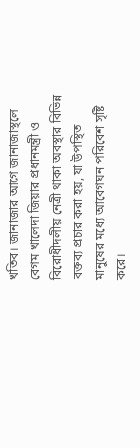খতিব। জানাজার আগে জানাজাস্থলে বেগম খালেদা জিয়ার প্রধানমন্ত্রী ও বিরোধীদলীয় নেত্রী থাকা অবস্থার বিভিন্ন বক্তব্য প্রচার করা হয়, যা উপস্থিত মানুষের মধ্যে আবেগঘন পরিবেশ সৃষ্টি করে।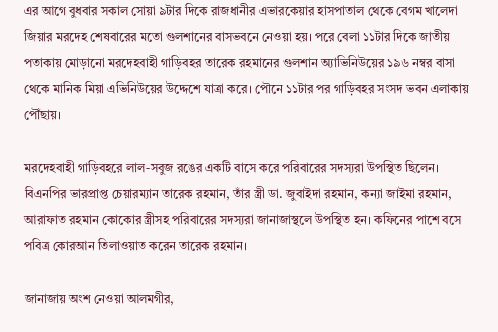এর আগে বুধবার সকাল সোয়া ৯টার দিকে রাজধানীর এভারকেয়ার হাসপাতাল থেকে বেগম খালেদা জিয়ার মরদেহ শেষবারের মতো গুলশানের বাসভবনে নেওয়া হয়। পরে বেলা ১১টার দিকে জাতীয় পতাকায় মোড়ানো মরদেহবাহী গাড়িবহর তারেক রহমানের গুলশান অ্যাভিনিউয়ের ১৯৬ নম্বর বাসা থেকে মানিক মিয়া এভিনিউয়ের উদ্দেশে যাত্রা করে। পৌনে ১১টার পর গাড়িবহর সংসদ ভবন এলাকায় পৌঁছায়।

মরদেহবাহী গাড়িবহরে লাল-সবুজ রঙের একটি বাসে করে পরিবারের সদস্যরা উপস্থিত ছিলেন। বিএনপির ভারপ্রাপ্ত চেয়ারম্যান তারেক রহমান, তাঁর স্ত্রী ডা. জুবাইদা রহমান, কন্যা জাইমা রহমান, আরাফাত রহমান কোকোর স্ত্রীসহ পরিবারের সদস্যরা জানাজাস্থলে উপস্থিত হন। কফিনের পাশে বসে পবিত্র কোরআন তিলাওয়াত করেন তারেক রহমান।

জানাজায় অংশ নেওয়া আলমগীর,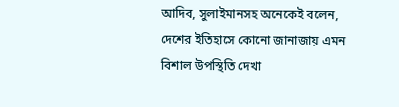আদিব, সুলাইমানসহ অনেকেই বলেন, দেশের ইতিহাসে কোনো জানাজায় এমন বিশাল উপস্থিতি দেখা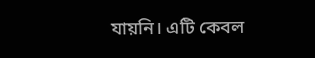যায়নি। এটি কেবল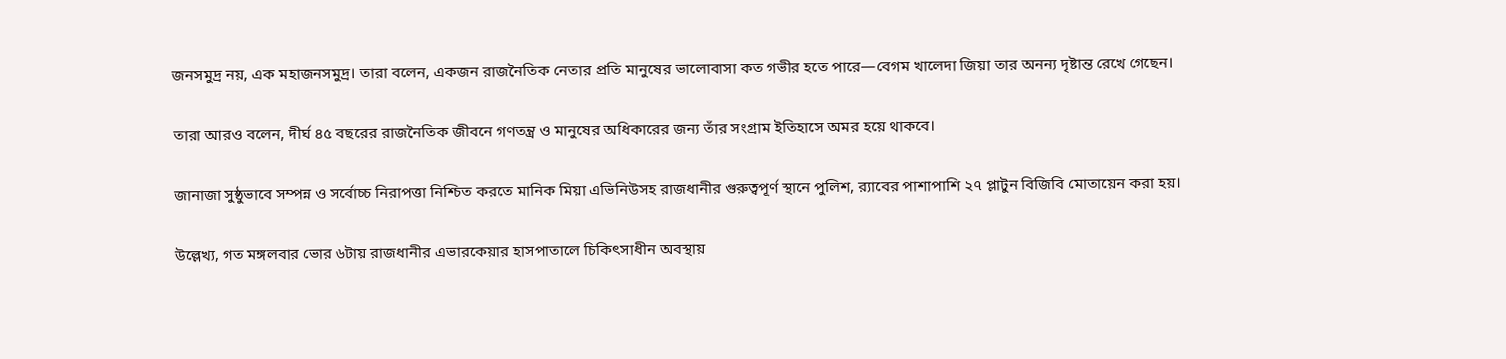জনসমুদ্র নয়, এক মহাজনসমুদ্র। তারা বলেন, একজন রাজনৈতিক নেতার প্রতি মানুষের ভালোবাসা কত গভীর হতে পারে—বেগম খালেদা জিয়া তার অনন্য দৃষ্টান্ত রেখে গেছেন।

তারা আরও বলেন, দীর্ঘ ৪৫ বছরের রাজনৈতিক জীবনে গণতন্ত্র ও মানুষের অধিকারের জন্য তাঁর সংগ্রাম ইতিহাসে অমর হয়ে থাকবে।

জানাজা সুষ্ঠুভাবে সম্পন্ন ও সর্বোচ্চ নিরাপত্তা নিশ্চিত করতে মানিক মিয়া এভিনিউসহ রাজধানীর গুরুত্বপূর্ণ স্থানে পুলিশ, র‌্যাবের পাশাপাশি ২৭ প্লাটুন বিজিবি মোতায়েন করা হয়।

উল্লেখ্য, গত মঙ্গলবার ভোর ৬টায় রাজধানীর এভারকেয়ার হাসপাতালে চিকিৎসাধীন অবস্থায়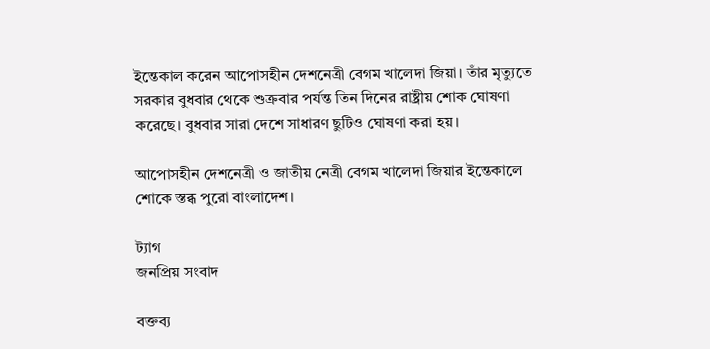ইন্তেকাল করেন আপোসহীন দেশনেত্রী বেগম খালেদা জিয়া। তাঁর মৃত্যুতে সরকার বুধবার থেকে শুক্রবার পর্যন্ত তিন দিনের রাষ্ট্রীয় শোক ঘোষণা করেছে। বুধবার সারা দেশে সাধারণ ছুটিও ঘোষণা করা হয়।

আপোসহীন দেশনেত্রী ও জাতীয় নেত্রী বেগম খালেদা জিয়ার ইন্তেকালে শোকে স্তব্ধ পুরো বাংলাদেশ।

ট্যাগ
জনপ্রিয় সংবাদ

বক্তব্য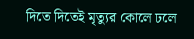দিতে দিতেই মৃত্যুর কোলে ঢলে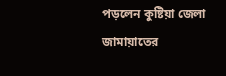পড়লেন কুষ্টিয়া জেলা জামায়াতের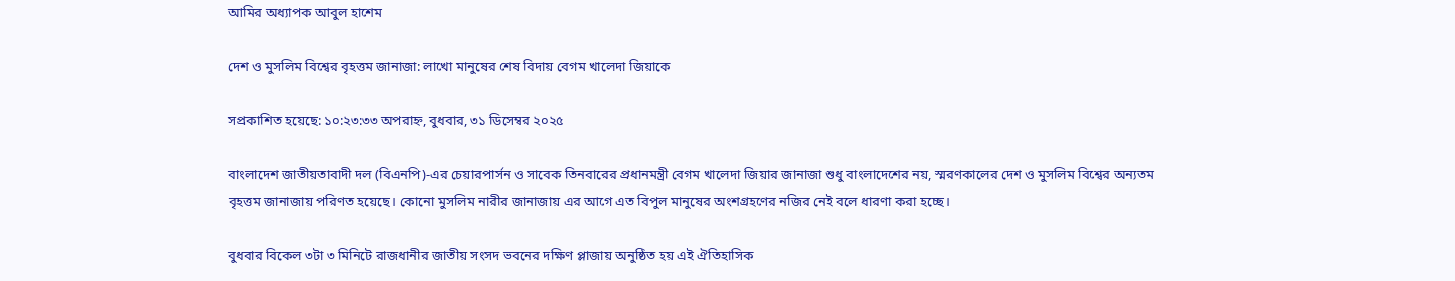আমির অধ্যাপক আবুল হাশেম

দেশ ও মুসলিম বিশ্বের বৃহত্তম জানাজা: লাখো মানুষের শেষ বিদায় বেগম খালেদা জিয়াকে

সপ্রকাশিত হয়েছে: ১০:২৩:৩৩ অপরাহ্ন, বুধবার, ৩১ ডিসেম্বর ২০২৫

বাংলাদেশ জাতীয়তাবাদী দল (বিএনপি)-এর চেয়ারপার্সন ও সাবেক তিনবারের প্রধানমন্ত্রী বেগম খালেদা জিয়ার জানাজা শুধু বাংলাদেশের নয়, স্মরণকালের দেশ ও মুসলিম বিশ্বের অন্যতম বৃহত্তম জানাজায় পরিণত হয়েছে। কোনো মুসলিম নারীর জানাজায় এর আগে এত বিপুল মানুষের অংশগ্রহণের নজির নেই বলে ধারণা করা হচ্ছে।

বুধবার বিকেল ৩টা ৩ মিনিটে রাজধানীর জাতীয় সংসদ ভবনের দক্ষিণ প্লাজায় অনুষ্ঠিত হয় এই ঐতিহাসিক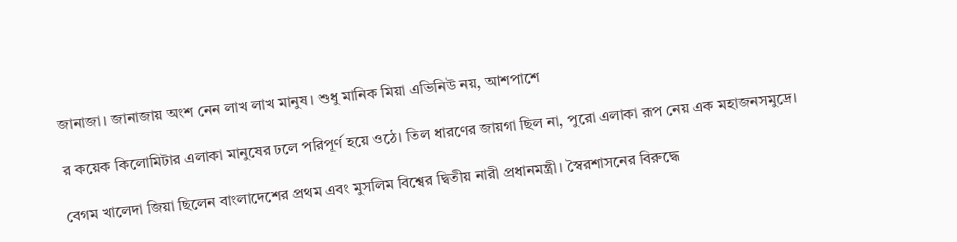জানাজা। জানাজায় অংশ নেন লাখ লাখ মানুষ। শুধু মানিক মিয়া এভিনিউ নয়, আশপাশে

র কয়েক কিলোমিটার এলাকা মানুষের ঢলে পরিপূর্ণ হয়ে ওঠে। তিল ধারণের জায়গা ছিল না, পুরো এলাকা রূপ নেয় এক মহাজনসমুদ্রে।

বেগম খালেদা জিয়া ছিলেন বাংলাদেশের প্রথম এবং মুসলিম বিশ্বের দ্বিতীয় নারী প্রধানমন্ত্রী। স্বৈরশাসনের বিরুদ্ধে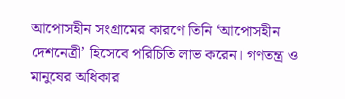আপোসহীন সংগ্রামের কারণে তিনি ‘আপোসহীন দেশনেত্রী’ হিসেবে পরিচিতি লাভ করেন। গণতন্ত্র ও মানুষের অধিকার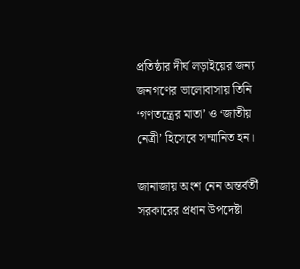প্রতিষ্ঠার দীর্ঘ লড়াইয়ের জন্য জনগণের ভালোবাসায় তিনি ‘গণতন্ত্রের মাতা’ ও ‘জাতীয় নেত্রী’ হিসেবে সম্মানিত হন।

জানাজায় অংশ নেন অন্তর্বর্তী সরকারের প্রধান উপদেষ্টা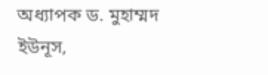অধ্যাপক ড. মুহাম্মদ ইউনূস,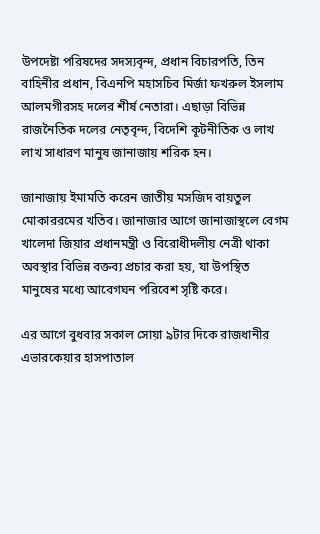উপদেষ্টা পরিষদের সদস্যবৃন্দ, প্রধান বিচারপতি, তিন বাহিনীর প্রধান, বিএনপি মহাসচিব মির্জা ফখরুল ইসলাম আলমগীরসহ দলের শীর্ষ নেতারা। এছাড়া বিভিন্ন রাজনৈতিক দলের নেতৃবৃন্দ, বিদেশি কূটনীতিক ও লাখ লাখ সাধারণ মানুষ জানাজায় শরিক হন।

জানাজায় ইমামতি করেন জাতীয় মসজিদ বায়তুল মোকাররমের খতিব। জানাজার আগে জানাজাস্থলে বেগম খালেদা জিয়ার প্রধানমন্ত্রী ও বিরোধীদলীয় নেত্রী থাকা অবস্থার বিভিন্ন বক্তব্য প্রচার করা হয়, যা উপস্থিত মানুষের মধ্যে আবেগঘন পরিবেশ সৃষ্টি করে।

এর আগে বুধবার সকাল সোয়া ৯টার দিকে রাজধানীর এভারকেয়ার হাসপাতাল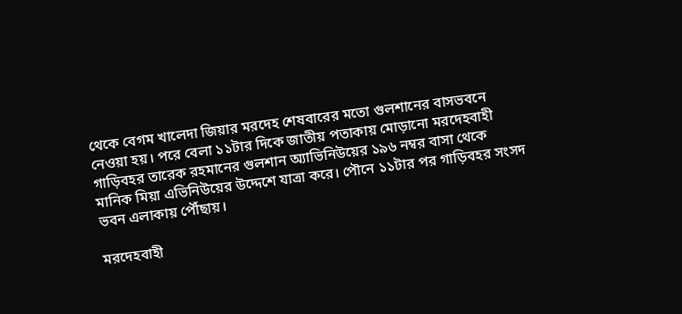থেকে বেগম খালেদা জিয়ার মরদেহ শেষবারের মতো গুলশানের বাসভবনে নেওয়া হয়। পরে বেলা ১১টার দিকে জাতীয় পতাকায় মোড়ানো মরদেহবাহী গাড়িবহর তারেক রহমানের গুলশান অ্যাভিনিউয়ের ১৯৬ নম্বর বাসা থেকে মানিক মিয়া এভিনিউয়ের উদ্দেশে যাত্রা করে। পৌনে ১১টার পর গাড়িবহর সংসদ ভবন এলাকায় পৌঁছায়।

মরদেহবাহী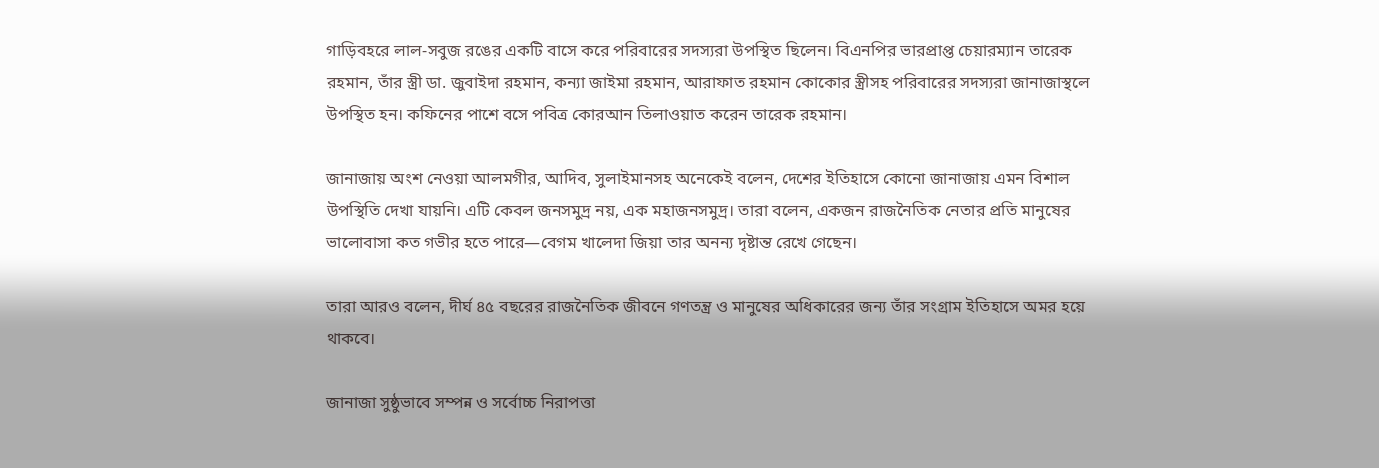গাড়িবহরে লাল-সবুজ রঙের একটি বাসে করে পরিবারের সদস্যরা উপস্থিত ছিলেন। বিএনপির ভারপ্রাপ্ত চেয়ারম্যান তারেক রহমান, তাঁর স্ত্রী ডা. জুবাইদা রহমান, কন্যা জাইমা রহমান, আরাফাত রহমান কোকোর স্ত্রীসহ পরিবারের সদস্যরা জানাজাস্থলে উপস্থিত হন। কফিনের পাশে বসে পবিত্র কোরআন তিলাওয়াত করেন তারেক রহমান।

জানাজায় অংশ নেওয়া আলমগীর, আদিব, সুলাইমানসহ অনেকেই বলেন, দেশের ইতিহাসে কোনো জানাজায় এমন বিশাল উপস্থিতি দেখা যায়নি। এটি কেবল জনসমুদ্র নয়, এক মহাজনসমুদ্র। তারা বলেন, একজন রাজনৈতিক নেতার প্রতি মানুষের ভালোবাসা কত গভীর হতে পারে—বেগম খালেদা জিয়া তার অনন্য দৃষ্টান্ত রেখে গেছেন।

তারা আরও বলেন, দীর্ঘ ৪৫ বছরের রাজনৈতিক জীবনে গণতন্ত্র ও মানুষের অধিকারের জন্য তাঁর সংগ্রাম ইতিহাসে অমর হয়ে থাকবে।

জানাজা সুষ্ঠুভাবে সম্পন্ন ও সর্বোচ্চ নিরাপত্তা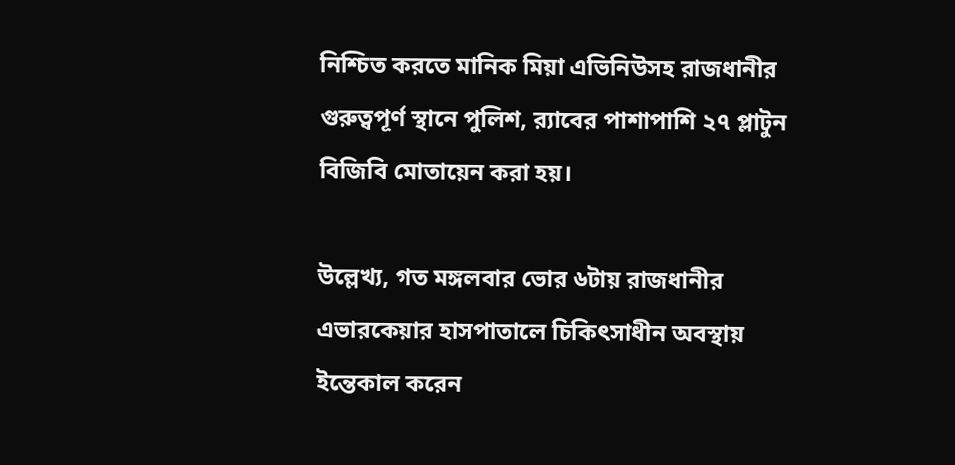নিশ্চিত করতে মানিক মিয়া এভিনিউসহ রাজধানীর গুরুত্বপূর্ণ স্থানে পুলিশ, র‌্যাবের পাশাপাশি ২৭ প্লাটুন বিজিবি মোতায়েন করা হয়।

উল্লেখ্য, গত মঙ্গলবার ভোর ৬টায় রাজধানীর এভারকেয়ার হাসপাতালে চিকিৎসাধীন অবস্থায় ইন্তেকাল করেন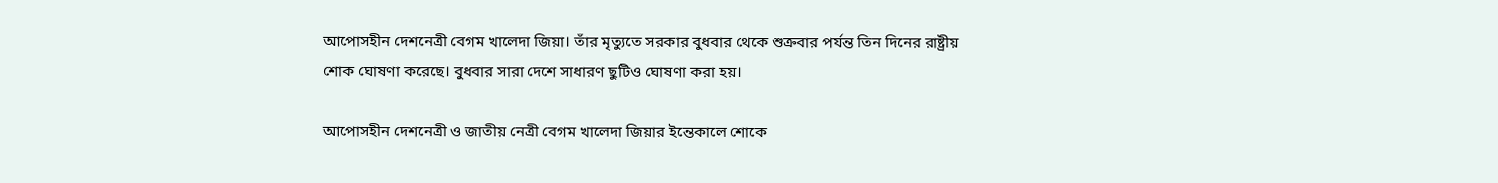আপোসহীন দেশনেত্রী বেগম খালেদা জিয়া। তাঁর মৃত্যুতে সরকার বুধবার থেকে শুক্রবার পর্যন্ত তিন দিনের রাষ্ট্রীয় শোক ঘোষণা করেছে। বুধবার সারা দেশে সাধারণ ছুটিও ঘোষণা করা হয়।

আপোসহীন দেশনেত্রী ও জাতীয় নেত্রী বেগম খালেদা জিয়ার ইন্তেকালে শোকে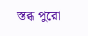স্তব্ধ পুরো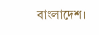বাংলাদেশ।